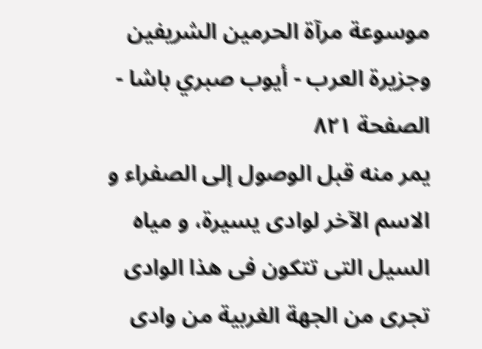موسوعة مرآة الحرمين الشريفين وجزيرة العرب - أيوب صبري باشا - الصفحة ٨٢١
يمر منه قبل الوصول إلى الصفراء و الاسم الآخر لوادى يسيرة، و مياه السيل التى تتكون فى هذا الوادى تجرى من الجهة الغربية من وادى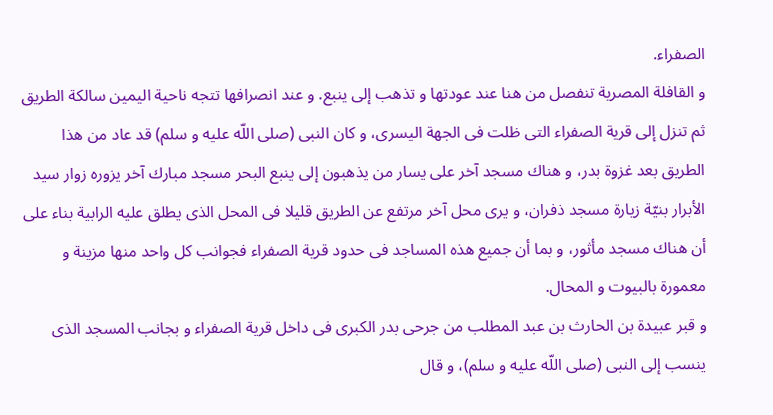الصفراء.
و القافلة المصرية تنفصل من هنا عند عودتها و تذهب إلى ينبع. و عند انصرافها تتجه ناحية اليمين سالكة الطريق ثم تنزل إلى قرية الصفراء التى ظلت فى الجهة اليسرى، و كان النبى (صلى اللّه عليه و سلم) قد عاد من هذا الطريق بعد غزوة بدر، و هناك مسجد آخر على يسار من يذهبون إلى ينبع البحر مسجد مبارك آخر يزوره زوار سيد الأبرار بنيّة زيارة مسجد ذفران، و يرى محل آخر مرتفع عن الطريق قليلا فى المحل الذى يطلق عليه الرابية بناء على أن هناك مسجد مأثور، و بما أن جميع هذه المساجد فى حدود قرية الصفراء فجوانب كل واحد منها مزينة و معمورة بالبيوت و المحال.
و قبر عبيدة بن الحارث بن عبد المطلب من جرحى بدر الكبرى فى داخل قرية الصفراء و بجانب المسجد الذى ينسب إلى النبى (صلى اللّه عليه و سلم)، و قال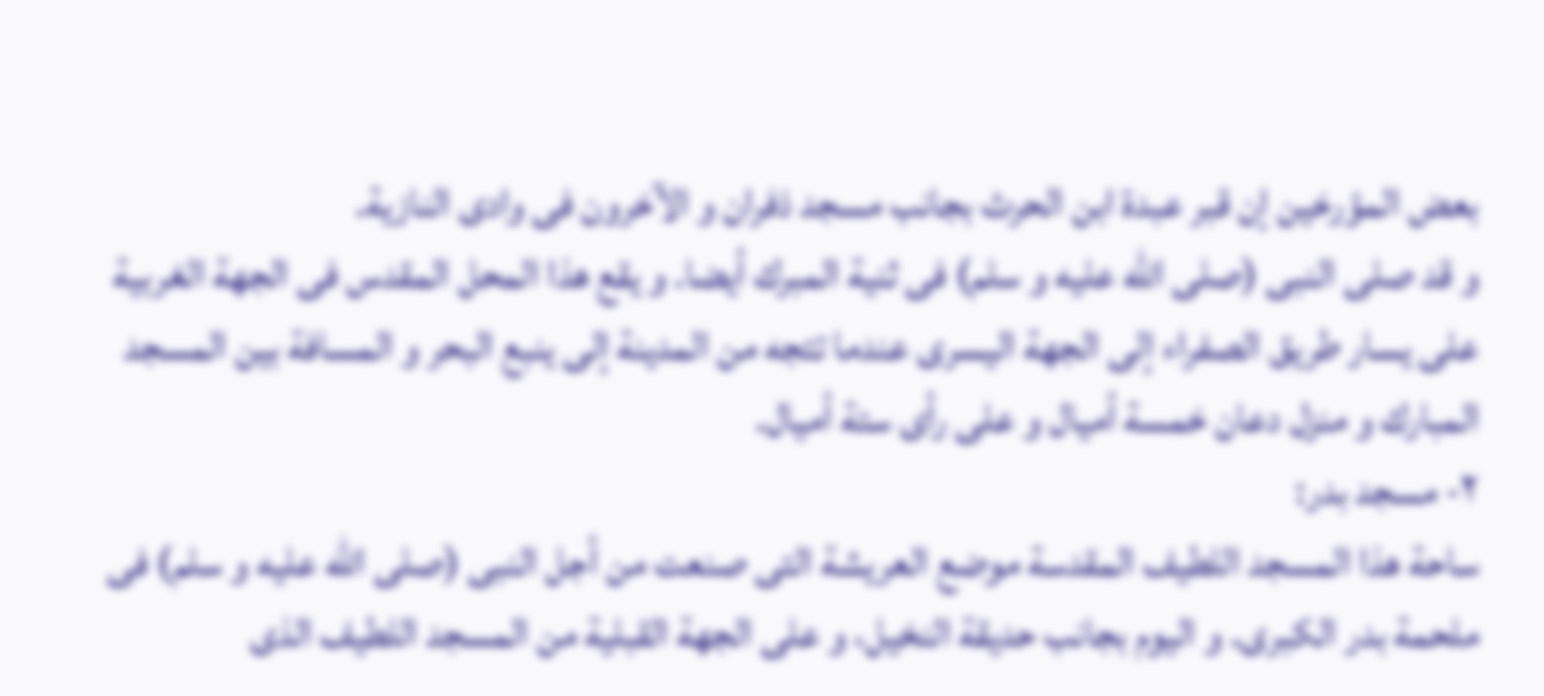بعض المؤرخين إن قبر عبدة ابن الحرث بجانب مسجد ذفران و الآخرون فى وادى النازية.
و قد صلى النبى (صلى اللّه عليه و سلم) فى ثنية المبرك أيضا. و يقع هذا المحل المقدس فى الجهة الغربية على يسار طريق الصفراء إلى الجهة اليسرى عندما تتجه من المدينة إلى ينبع البحر و المسافة بين المسجد المبارك و منزل دعان خمسة أميال و على رأى ستة أميال.
٢- مسجد بدر:
ساحة هذا المسجد اللطيف المقدسة موضع العريشة التى صنعت من أجل النبى (صلى اللّه عليه و سلم) فى ملحمة بدر الكبرى. و اليوم بجانب حديقة النخيل، و على الجهة القبلية من المسجد اللطيف الذى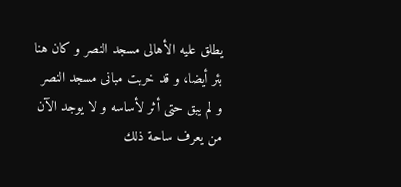يطلق عليه الأهالى مسجد النصر و كان هنا بئر أيضا، و قد خربت مبانى مسجد النصر و لم يبق حتى أثر لأساسه و لا يوجد الآن من يعرف ساحة ذلك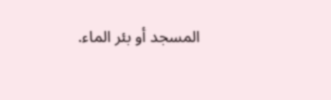المسجد أو بئر الماء.